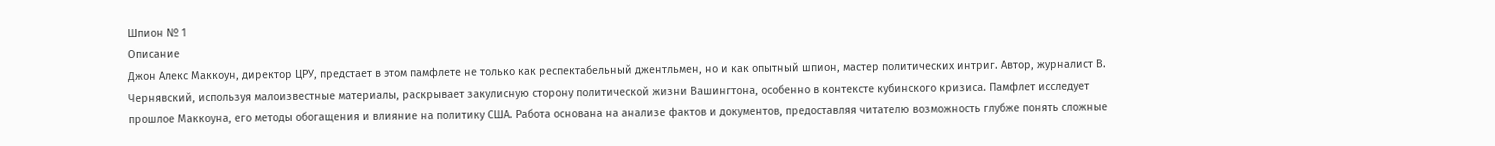Шпион № 1
Описание
Джон Алекс Маккоун, директор ЦРУ, предстает в этом памфлете не только как респектабельный джентльмен, но и как опытный шпион, мастер политических интриг. Автор, журналист В. Чернявский, используя малоизвестные материалы, раскрывает закулисную сторону политической жизни Вашингтона, особенно в контексте кубинского кризиса. Памфлет исследует прошлое Маккоуна, его методы обогащения и влияние на политику США. Работа основана на анализе фактов и документов, предоставляя читателю возможность глубже понять сложные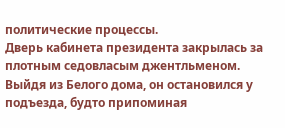политические процессы.
Дверь кабинета президента закрылась за плотным седовласым джентльменом. Выйдя из Белого дома, он остановился у подъезда, будто припоминая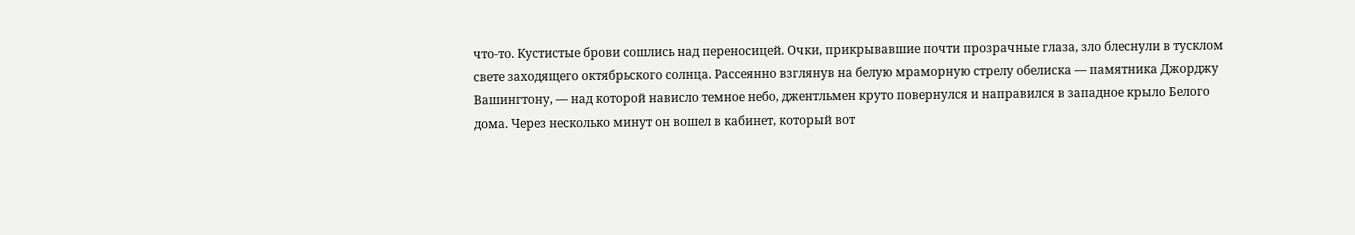что-то. Кустистые брови сошлись над переносицей. Очки, прикрывавшие почти прозрачные глаза, зло блеснули в тусклом свете заходящего октябрьского солнца. Рассеянно взглянув на белую мраморную стрелу обелиска — памятника Джорджу Вашингтону, — над которой нависло темное небо, джентльмен круто повернулся и направился в западное крыло Белого дома. Через несколько минут он вошел в кабинет, который вот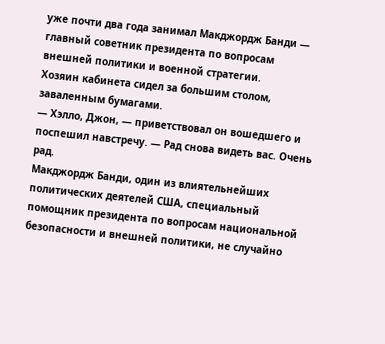уже почти два года занимал Макджордж Банди — главный советник президента по вопросам внешней политики и военной стратегии.
Хозяин кабинета сидел за большим столом, заваленным бумагами.
— Хэлло, Джон, — приветствовал он вошедшего и поспешил навстречу. — Рад снова видеть вас. Очень рад.
Макджордж Банди, один из влиятельнейших политических деятелей США, специальный помощник президента по вопросам национальной безопасности и внешней политики, не случайно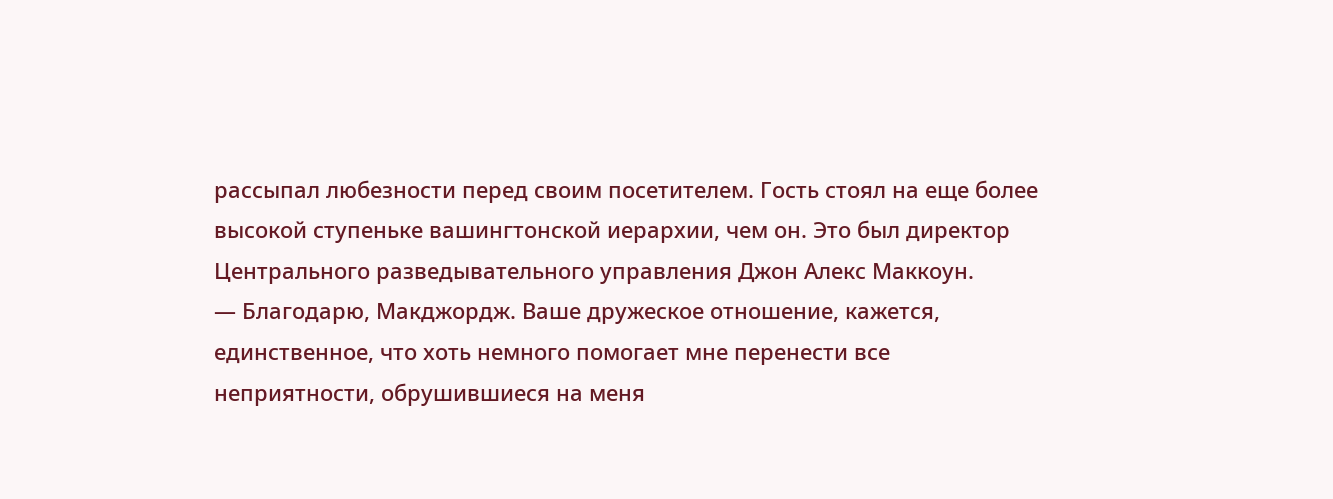рассыпал любезности перед своим посетителем. Гость стоял на еще более высокой ступеньке вашингтонской иерархии, чем он. Это был директор Центрального разведывательного управления Джон Алекс Маккоун.
— Благодарю, Макджордж. Ваше дружеское отношение, кажется, единственное, что хоть немного помогает мне перенести все неприятности, обрушившиеся на меня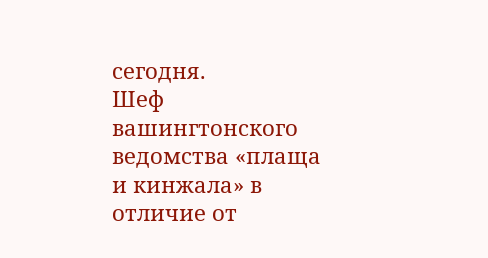сегодня.
Шеф вашингтонского ведомства «плаща и кинжала» в отличие от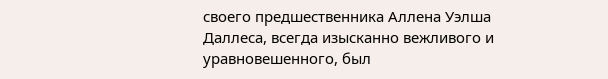своего предшественника Аллена Уэлша Даллеса, всегда изысканно вежливого и уравновешенного, был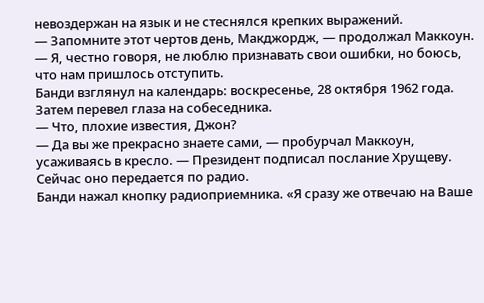невоздержан на язык и не стеснялся крепких выражений.
— Запомните этот чертов день, Макджордж, — продолжал Маккоун. — Я, честно говоря, не люблю признавать свои ошибки, но боюсь, что нам пришлось отступить.
Банди взглянул на календарь: воскресенье, 28 октября 1962 года. Затем перевел глаза на собеседника.
— Что, плохие известия, Джон?
— Да вы же прекрасно знаете сами, — пробурчал Маккоун, усаживаясь в кресло. — Президент подписал послание Хрущеву. Сейчас оно передается по радио.
Банди нажал кнопку радиоприемника. «Я сразу же отвечаю на Ваше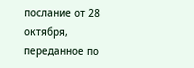послание от 28 октября, переданное по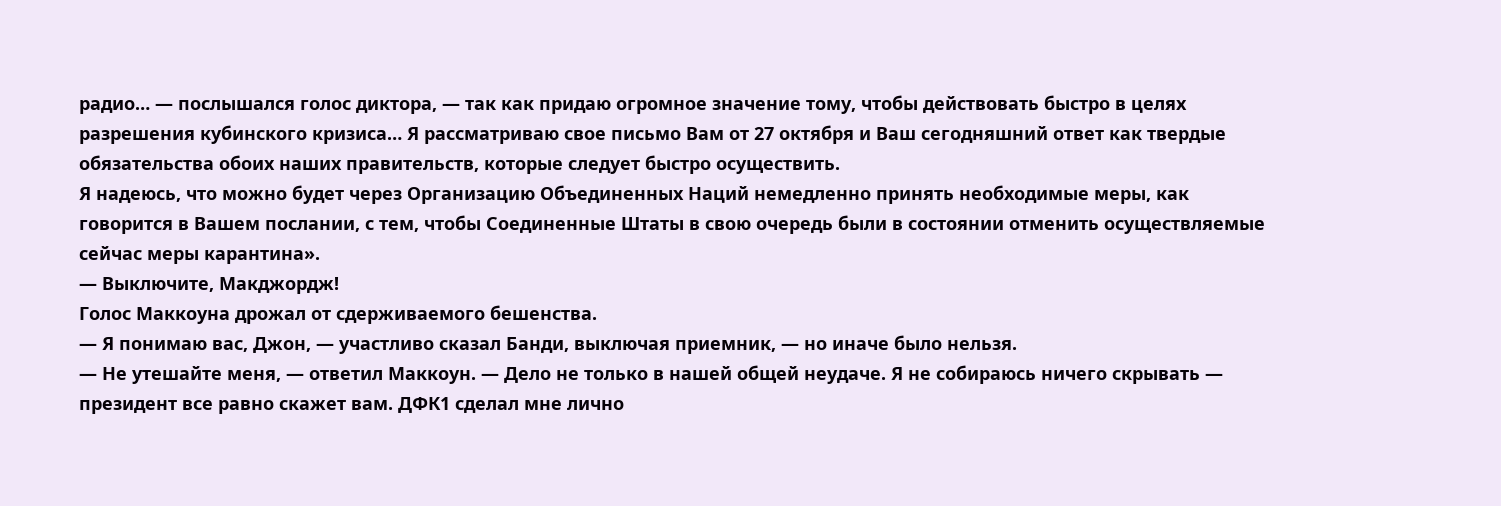радио… — послышался голос диктора, — так как придаю огромное значение тому, чтобы действовать быстро в целях разрешения кубинского кризиса… Я рассматриваю свое письмо Вам от 27 октября и Ваш сегодняшний ответ как твердые обязательства обоих наших правительств, которые следует быстро осуществить.
Я надеюсь, что можно будет через Организацию Объединенных Наций немедленно принять необходимые меры, как говорится в Вашем послании, с тем, чтобы Соединенные Штаты в свою очередь были в состоянии отменить осуществляемые сейчас меры карантина».
— Выключите, Макджордж!
Голос Маккоуна дрожал от сдерживаемого бешенства.
— Я понимаю вас, Джон, — участливо сказал Банди, выключая приемник, — но иначе было нельзя.
— Не утешайте меня, — ответил Маккоун. — Дело не только в нашей общей неудаче. Я не собираюсь ничего скрывать — президент все равно скажет вам. ДФК1 сделал мне лично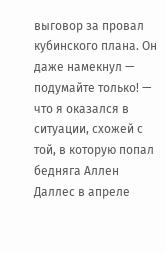выговор за провал кубинского плана. Он даже намекнул — подумайте только! — что я оказался в ситуации, схожей с той, в которую попал бедняга Аллен Даллес в апреле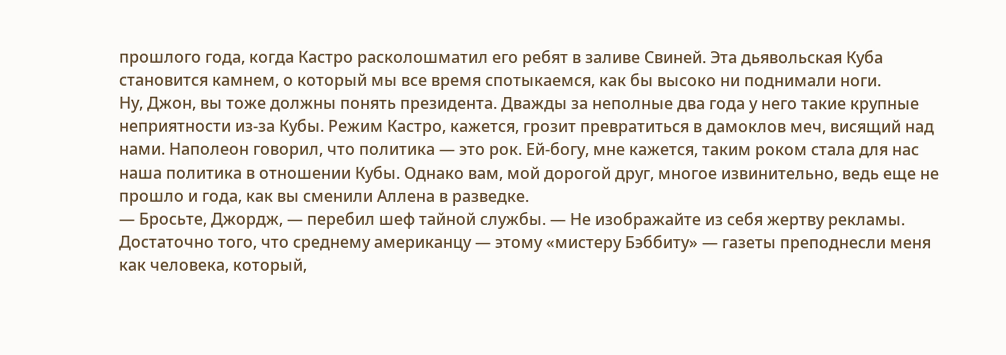прошлого года, когда Кастро расколошматил его ребят в заливе Свиней. Эта дьявольская Куба становится камнем, о который мы все время спотыкаемся, как бы высоко ни поднимали ноги.
Ну, Джон, вы тоже должны понять президента. Дважды за неполные два года у него такие крупные неприятности из-за Кубы. Режим Кастро, кажется, грозит превратиться в дамоклов меч, висящий над нами. Наполеон говорил, что политика — это рок. Ей-богу, мне кажется, таким роком стала для нас наша политика в отношении Кубы. Однако вам, мой дорогой друг, многое извинительно, ведь еще не прошло и года, как вы сменили Аллена в разведке.
— Бросьте, Джордж, — перебил шеф тайной службы. — Не изображайте из себя жертву рекламы. Достаточно того, что среднему американцу — этому «мистеру Бэббиту» — газеты преподнесли меня как человека, который,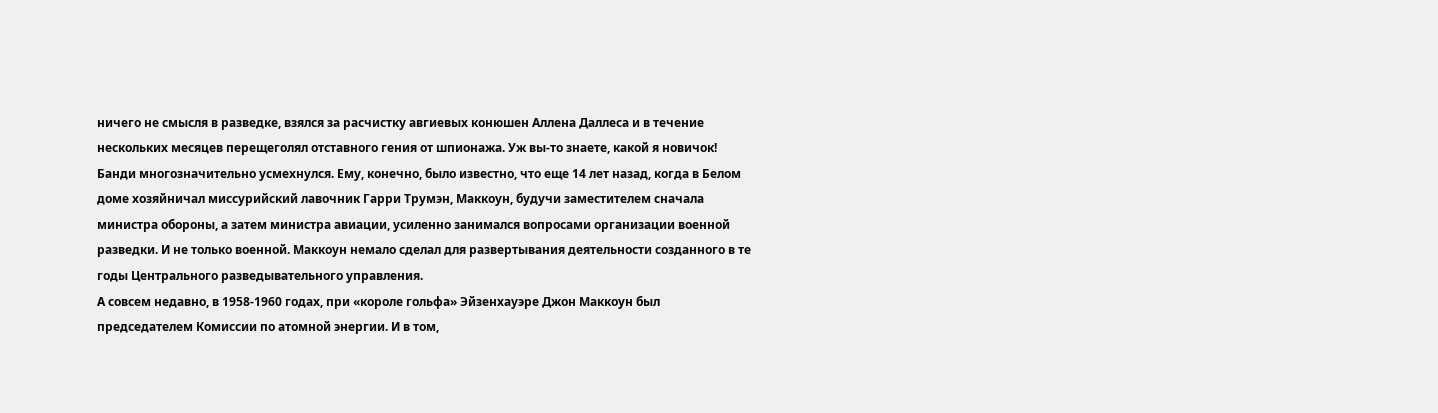ничего не смысля в разведке, взялся за расчистку авгиевых конюшен Аллена Даллеса и в течение нескольких месяцев перещеголял отставного гения от шпионажа. Уж вы-то знаете, какой я новичок!
Банди многозначительно усмехнулся. Ему, конечно, было известно, что еще 14 лет назад, когда в Белом доме хозяйничал миссурийский лавочник Гарри Трумэн, Маккоун, будучи заместителем сначала министра обороны, а затем министра авиации, усиленно занимался вопросами организации военной разведки. И не только военной. Маккоун немало сделал для развертывания деятельности созданного в те годы Центрального разведывательного управления.
А совсем недавно, в 1958-1960 годах, при «короле гольфа» Эйзенхауэре Джон Маккоун был председателем Комиссии по атомной энергии. И в том,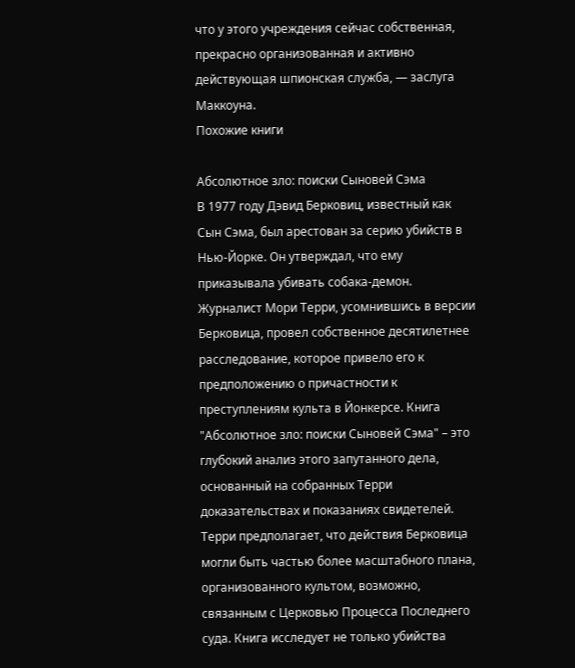что у этого учреждения сейчас собственная, прекрасно организованная и активно действующая шпионская служба, — заслуга Маккоуна.
Похожие книги

Абсолютное зло: поиски Сыновей Сэма
В 1977 году Дэвид Берковиц, известный как Сын Сэма, был арестован за серию убийств в Нью-Йорке. Он утверждал, что ему приказывала убивать собака-демон. Журналист Мори Терри, усомнившись в версии Берковица, провел собственное десятилетнее расследование, которое привело его к предположению о причастности к преступлениям культа в Йонкерсе. Книга "Абсолютное зло: поиски Сыновей Сэма" – это глубокий анализ этого запутанного дела, основанный на собранных Терри доказательствах и показаниях свидетелей. Терри предполагает, что действия Берковица могли быть частью более масштабного плана, организованного культом, возможно, связанным с Церковью Процесса Последнего суда. Книга исследует не только убийства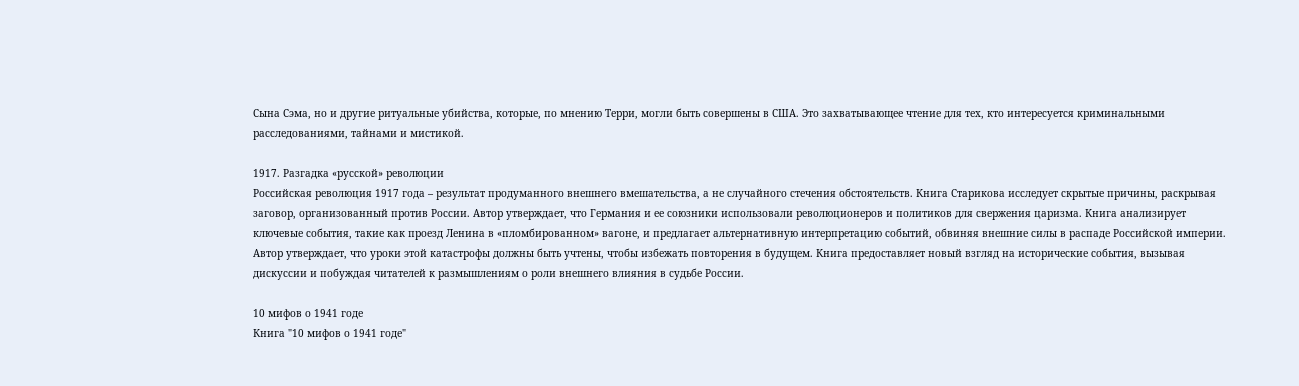Сына Сэма, но и другие ритуальные убийства, которые, по мнению Терри, могли быть совершены в США. Это захватывающее чтение для тех, кто интересуется криминальными расследованиями, тайнами и мистикой.

1917. Разгадка «русской» революции
Российская революция 1917 года – результат продуманного внешнего вмешательства, а не случайного стечения обстоятельств. Книга Старикова исследует скрытые причины, раскрывая заговор, организованный против России. Автор утверждает, что Германия и ее союзники использовали революционеров и политиков для свержения царизма. Книга анализирует ключевые события, такие как проезд Ленина в «пломбированном» вагоне, и предлагает альтернативную интерпретацию событий, обвиняя внешние силы в распаде Российской империи. Автор утверждает, что уроки этой катастрофы должны быть учтены, чтобы избежать повторения в будущем. Книга предоставляет новый взгляд на исторические события, вызывая дискуссии и побуждая читателей к размышлениям о роли внешнего влияния в судьбе России.

10 мифов о 1941 годе
Книга "10 мифов о 1941 годе"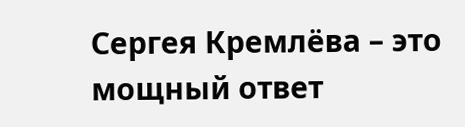Сергея Кремлёва – это мощный ответ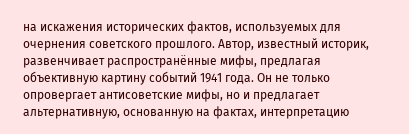на искажения исторических фактов, используемых для очернения советского прошлого. Автор, известный историк, развенчивает распространённые мифы, предлагая объективную картину событий 1941 года. Он не только опровергает антисоветские мифы, но и предлагает альтернативную, основанную на фактах, интерпретацию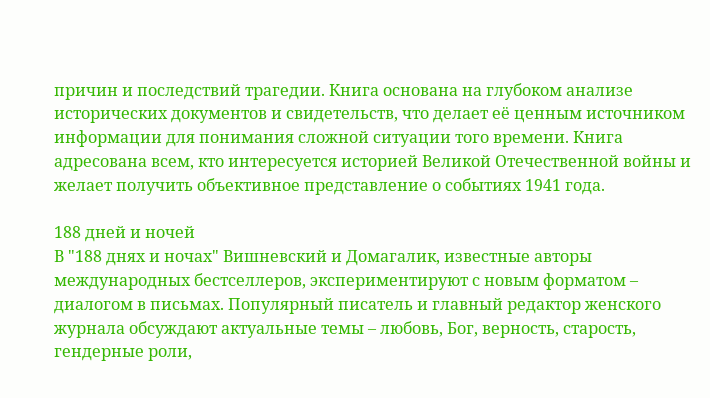причин и последствий трагедии. Книга основана на глубоком анализе исторических документов и свидетельств, что делает её ценным источником информации для понимания сложной ситуации того времени. Книга адресована всем, кто интересуется историей Великой Отечественной войны и желает получить объективное представление о событиях 1941 года.

188 дней и ночей
В "188 днях и ночах" Вишневский и Домагалик, известные авторы международных бестселлеров, экспериментируют с новым форматом – диалогом в письмах. Популярный писатель и главный редактор женского журнала обсуждают актуальные темы – любовь, Бог, верность, старость, гендерные роли,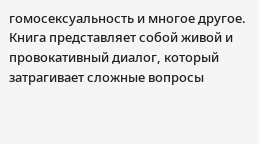гомосексуальность и многое другое. Книга представляет собой живой и провокативный диалог, который затрагивает сложные вопросы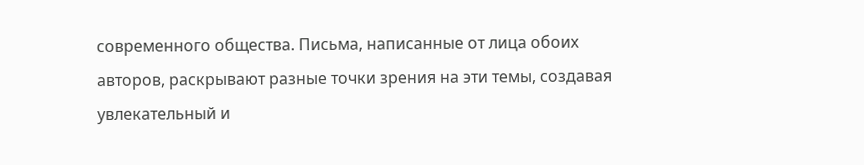современного общества. Письма, написанные от лица обоих авторов, раскрывают разные точки зрения на эти темы, создавая увлекательный и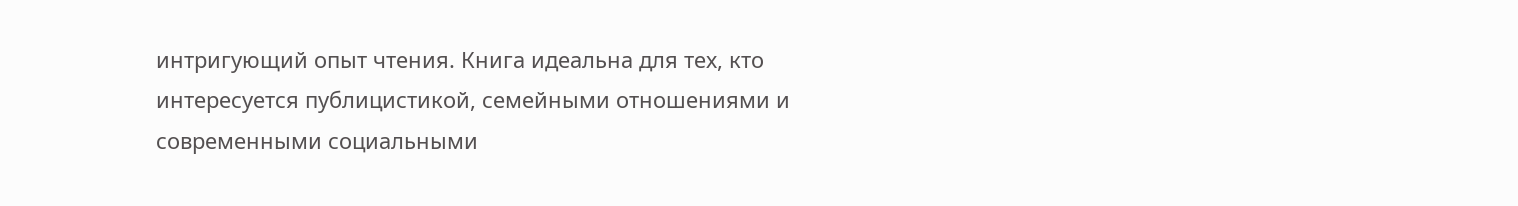интригующий опыт чтения. Книга идеальна для тех, кто интересуется публицистикой, семейными отношениями и современными социальными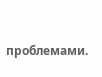проблемами.